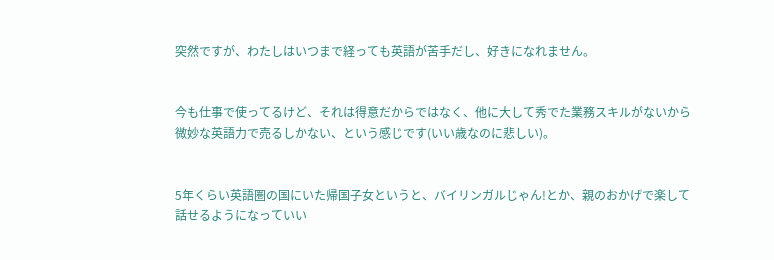突然ですが、わたしはいつまで経っても英語が苦手だし、好きになれません。


今も仕事で使ってるけど、それは得意だからではなく、他に大して秀でた業務スキルがないから微妙な英語力で売るしかない、という感じです(いい歳なのに悲しい)。


5年くらい英語圏の国にいた帰国子女というと、バイリンガルじゃん!とか、親のおかげで楽して話せるようになっていい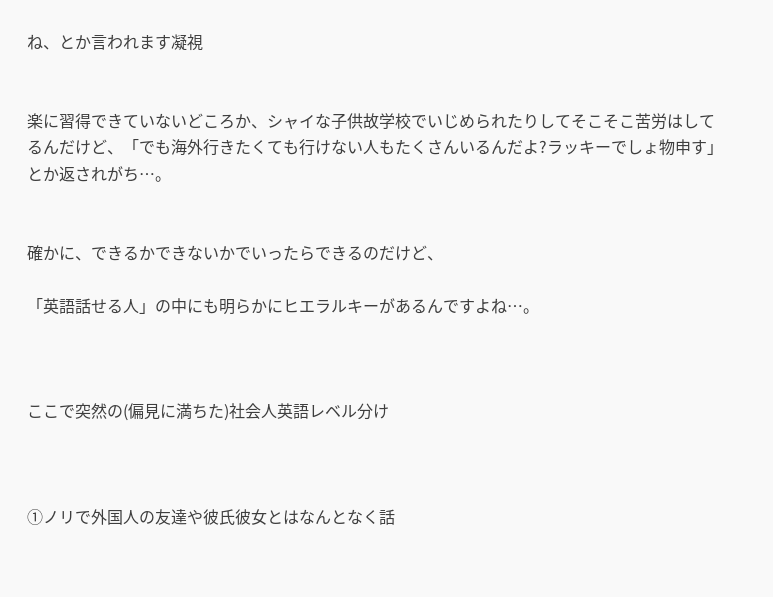ね、とか言われます凝視


楽に習得できていないどころか、シャイな子供故学校でいじめられたりしてそこそこ苦労はしてるんだけど、「でも海外行きたくても行けない人もたくさんいるんだよ?ラッキーでしょ物申す」とか返されがち…。


確かに、できるかできないかでいったらできるのだけど、

「英語話せる人」の中にも明らかにヒエラルキーがあるんですよね…。



ここで突然の(偏見に満ちた)社会人英語レベル分け



①ノリで外国人の友達や彼氏彼女とはなんとなく話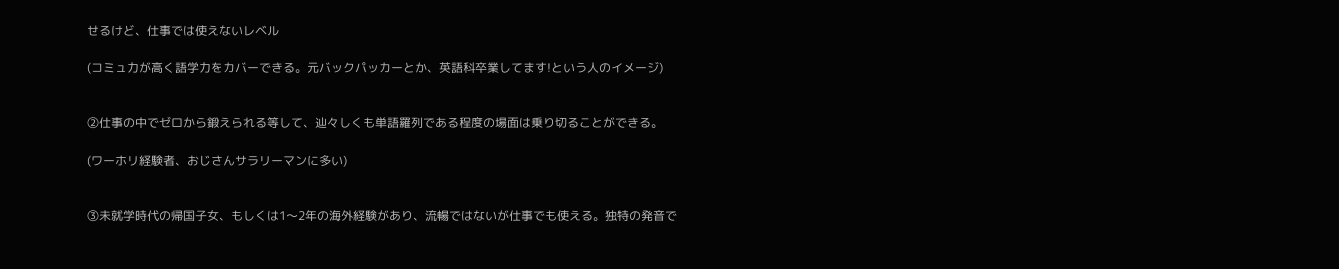せるけど、仕事では使えないレベル

(コミュ力が高く語学力をカバーできる。元バックパッカーとか、英語科卒業してます!という人のイメージ)


②仕事の中でゼロから鍛えられる等して、辿々しくも単語羅列である程度の場面は乗り切ることができる。

(ワーホリ経験者、おじさんサラリーマンに多い)


③未就学時代の帰国子女、もしくは1〜2年の海外経験があり、流暢ではないが仕事でも使える。独特の発音で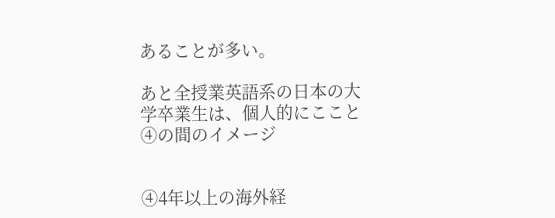あることが多い。

あと全授業英語系の日本の大学卒業生は、個人的にここと④の間のイメージ


④4年以上の海外経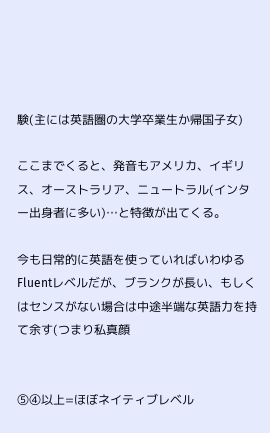験(主には英語圏の大学卒業生か帰国子女)

ここまでくると、発音もアメリカ、イギリス、オーストラリア、ニュートラル(インター出身者に多い)…と特徴が出てくる。

今も日常的に英語を使っていればいわゆるFluentレベルだが、ブランクが長い、もしくはセンスがない場合は中途半端な英語力を持て余す(つまり私真顔


⑤④以上=ほぼネイティブレベル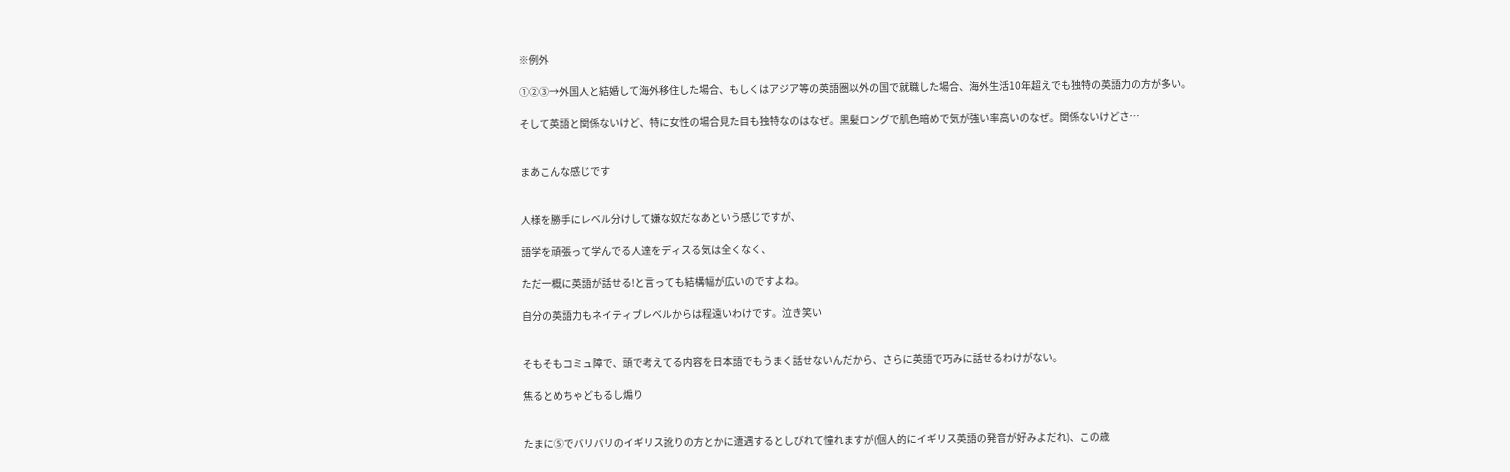※例外

①②③→外国人と結婚して海外移住した場合、もしくはアジア等の英語圏以外の国で就職した場合、海外生活10年超えでも独特の英語力の方が多い。

そして英語と関係ないけど、特に女性の場合見た目も独特なのはなぜ。黒髪ロングで肌色暗めで気が強い率高いのなぜ。関係ないけどさ…


まあこんな感じです


人様を勝手にレベル分けして嫌な奴だなあという感じですが、

語学を頑張って学んでる人達をディスる気は全くなく、

ただ一概に英語が話せる!と言っても結構幅が広いのですよね。

自分の英語力もネイティブレベルからは程遠いわけです。泣き笑い


そもそもコミュ障で、頭で考えてる内容を日本語でもうまく話せないんだから、さらに英語で巧みに話せるわけがない。

焦るとめちゃどもるし煽り


たまに⑤でバリバリのイギリス訛りの方とかに遭遇するとしびれて憧れますが(個人的にイギリス英語の発音が好みよだれ)、この歳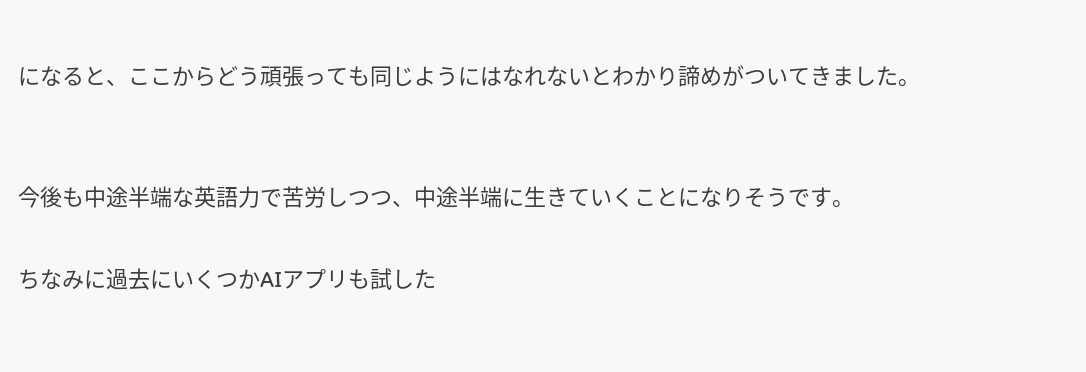になると、ここからどう頑張っても同じようにはなれないとわかり諦めがついてきました。


今後も中途半端な英語力で苦労しつつ、中途半端に生きていくことになりそうです。

ちなみに過去にいくつかAIアプリも試した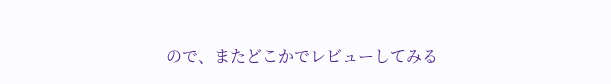ので、またどこかでレビューしてみる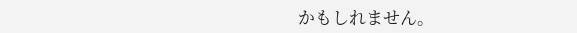かもしれません。